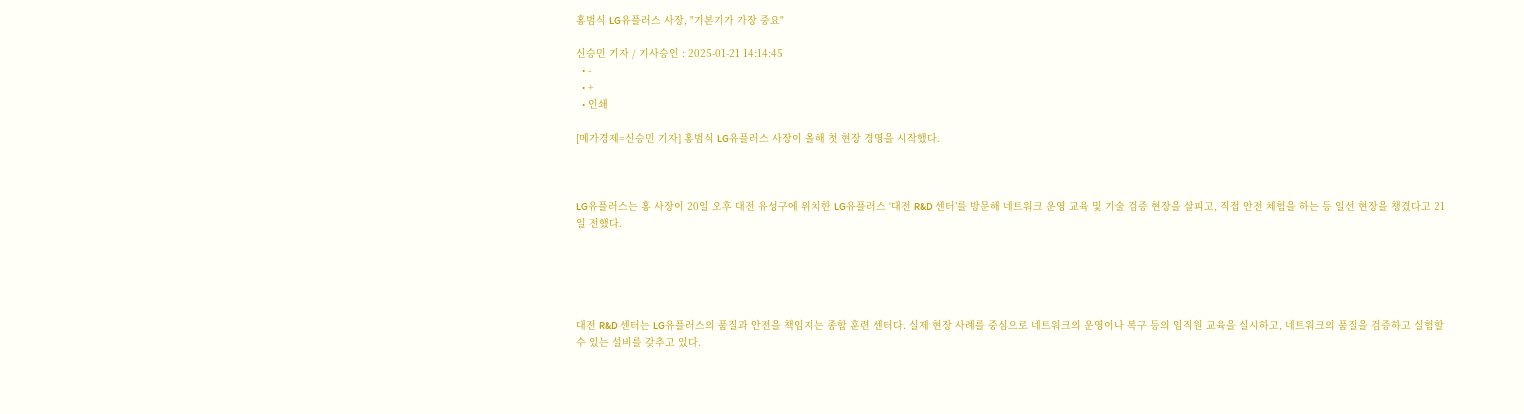홍범식 LG유플러스 사장, "기본기가 가장 중요"

신승민 기자 / 기사승인 : 2025-01-21 14:14:45
  • -
  • +
  • 인쇄

[메가경제=신승민 기자] 홍범식 LG유플러스 사장이 올해 첫 현장 경영을 시작했다.



LG유플러스는 홍 사장이 20일 오후 대전 유성구에 위치한 LG유플러스 ‘대전 R&D 센터’를 방문해 네트워크 운영 교육 및 기술 검증 현장을 살피고, 직접 안전 체험을 하는 등 일선 현장을 챙겼다고 21일 전했다.





대전 R&D 센터는 LG유플러스의 품질과 안전을 책임지는 종합 훈련 센터다. 실제 현장 사례를 중심으로 네트워크의 운영이나 복구 등의 임직원 교육을 실시하고, 네트워크의 품질을 검증하고 실험할 수 있는 설비를 갖추고 있다.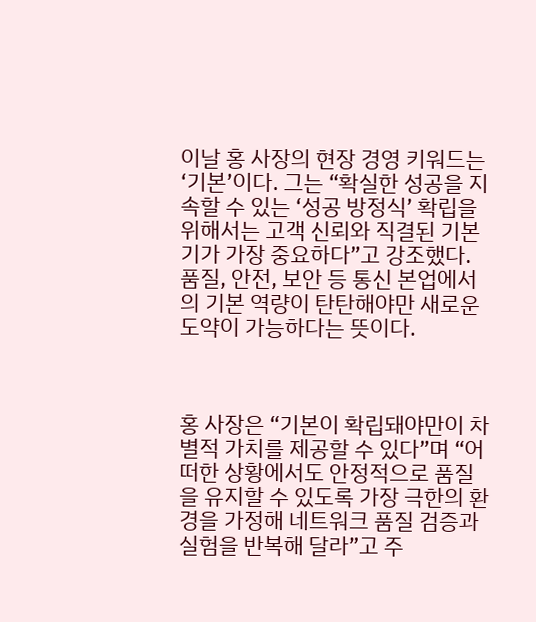이날 홍 사장의 현장 경영 키워드는 ‘기본’이다. 그는 “확실한 성공을 지속할 수 있는 ‘성공 방정식’ 확립을 위해서는 고객 신뢰와 직결된 기본기가 가장 중요하다”고 강조했다. 품질, 안전, 보안 등 통신 본업에서의 기본 역량이 탄탄해야만 새로운 도약이 가능하다는 뜻이다.



홍 사장은 “기본이 확립돼야만이 차별적 가치를 제공할 수 있다”며 “어떠한 상황에서도 안정적으로 품질을 유지할 수 있도록 가장 극한의 환경을 가정해 네트워크 품질 검증과 실험을 반복해 달라”고 주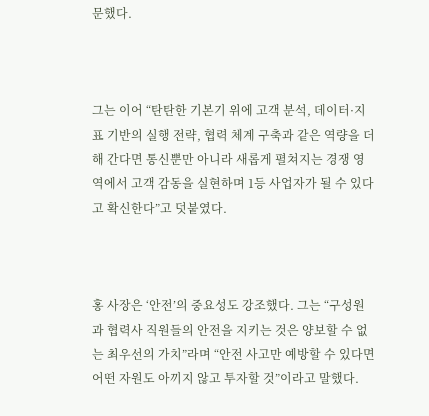문했다.



그는 이어 “탄탄한 기본기 위에 고객 분석, 데이터·지표 기반의 실행 전략, 협력 체계 구축과 같은 역량을 더해 간다면 통신뿐만 아니라 새롭게 펼쳐지는 경쟁 영역에서 고객 감동을 실현하며 1등 사업자가 될 수 있다고 확신한다”고 덧붙였다.



홍 사장은 ‘안전’의 중요성도 강조했다. 그는 “구성원과 협력사 직원들의 안전을 지키는 것은 양보할 수 없는 최우선의 가치”라며 “안전 사고만 예방할 수 있다면 어떤 자원도 아끼지 않고 투자할 것”이라고 말했다.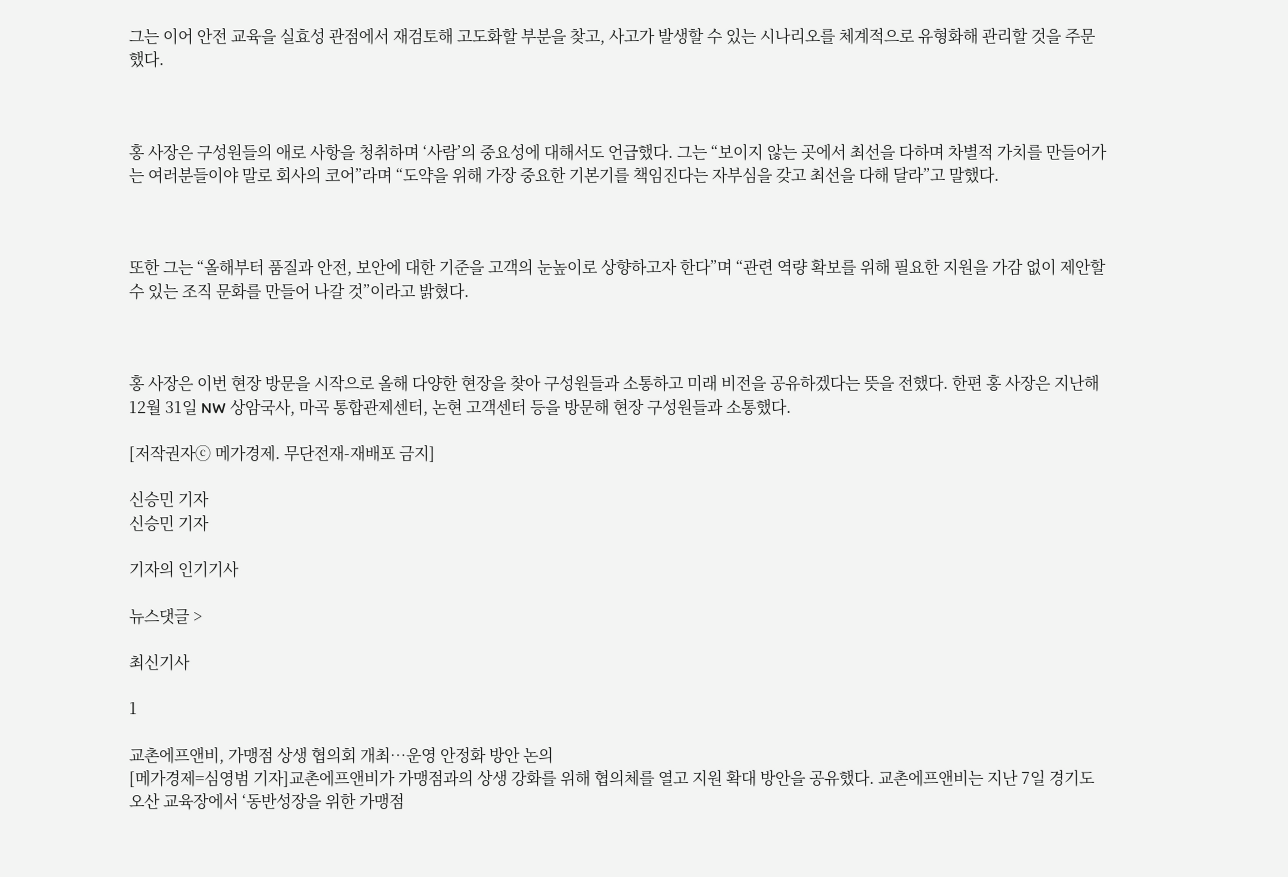그는 이어 안전 교육을 실효성 관점에서 재검토해 고도화할 부분을 찾고, 사고가 발생할 수 있는 시나리오를 체계적으로 유형화해 관리할 것을 주문했다.



홍 사장은 구성원들의 애로 사항을 청취하며 ‘사람’의 중요성에 대해서도 언급했다. 그는 “보이지 않는 곳에서 최선을 다하며 차별적 가치를 만들어가는 여러분들이야 말로 회사의 코어”라며 “도약을 위해 가장 중요한 기본기를 책임진다는 자부심을 갖고 최선을 다해 달라”고 말했다.



또한 그는 “올해부터 품질과 안전, 보안에 대한 기준을 고객의 눈높이로 상향하고자 한다”며 “관련 역량 확보를 위해 필요한 지원을 가감 없이 제안할 수 있는 조직 문화를 만들어 나갈 것”이라고 밝혔다.



홍 사장은 이번 현장 방문을 시작으로 올해 다양한 현장을 찾아 구성원들과 소통하고 미래 비전을 공유하겠다는 뜻을 전했다. 한편 홍 사장은 지난해 12월 31일 NW 상암국사, 마곡 통합관제센터, 논현 고객센터 등을 방문해 현장 구성원들과 소통했다.

[저작권자ⓒ 메가경제. 무단전재-재배포 금지]

신승민 기자
신승민 기자

기자의 인기기사

뉴스댓글 >

최신기사

1

교촌에프앤비, 가맹점 상생 협의회 개최…운영 안정화 방안 논의
[메가경제=심영범 기자]교촌에프앤비가 가맹점과의 상생 강화를 위해 협의체를 열고 지원 확대 방안을 공유했다. 교촌에프앤비는 지난 7일 경기도 오산 교육장에서 ‘동반성장을 위한 가맹점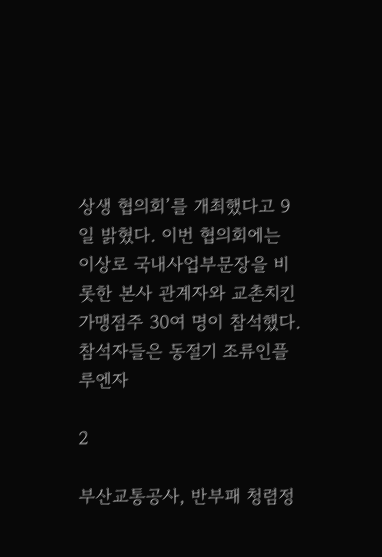상생 협의회’를 개최했다고 9일 밝혔다. 이번 협의회에는 이상로 국내사업부문장을 비롯한 본사 관계자와 교촌치킨 가맹점주 30여 명이 참석했다. 참석자들은 동절기 조류인플루엔자

2

부산교통공사, 반부패 청렴정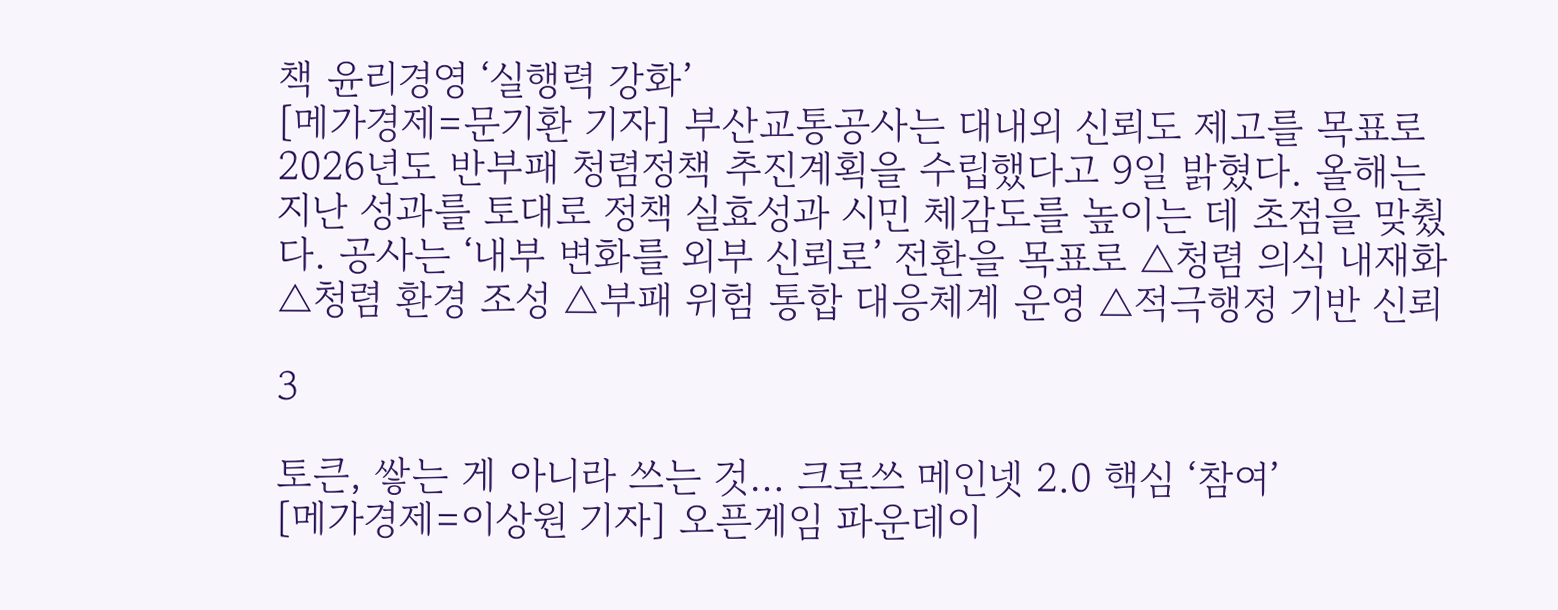책 윤리경영 ‘실행력 강화’
[메가경제=문기환 기자] 부산교통공사는 대내외 신뢰도 제고를 목표로 2026년도 반부패 청렴정책 추진계획을 수립했다고 9일 밝혔다. 올해는 지난 성과를 토대로 정책 실효성과 시민 체감도를 높이는 데 초점을 맞췄다. 공사는 ‘내부 변화를 외부 신뢰로’ 전환을 목표로 △청렴 의식 내재화 △청렴 환경 조성 △부패 위험 통합 대응체계 운영 △적극행정 기반 신뢰

3

토큰, 쌓는 게 아니라 쓰는 것… 크로쓰 메인넷 2.0 핵심 ‘참여’
[메가경제=이상원 기자] 오픈게임 파운데이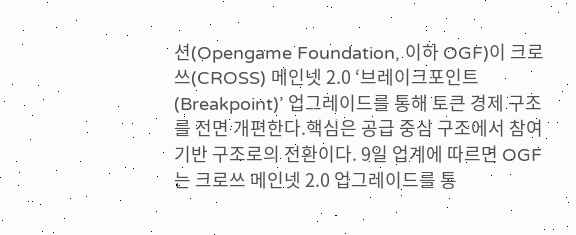션(Opengame Foundation, 이하 OGF)이 크로쓰(CROSS) 메인넷 2.0 ‘브레이크포인트(Breakpoint)’ 업그레이드를 통해 토큰 경제 구조를 전면 개편한다.핵심은 공급 중심 구조에서 참여 기반 구조로의 전환이다. 9일 업계에 따르면 OGF는 크로쓰 메인넷 2.0 업그레이드를 통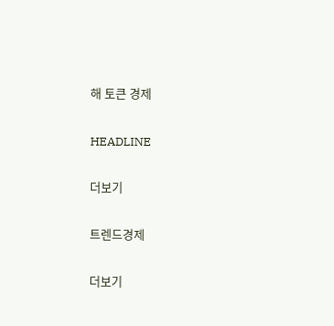해 토큰 경제

HEADLINE

더보기

트렌드경제

더보기